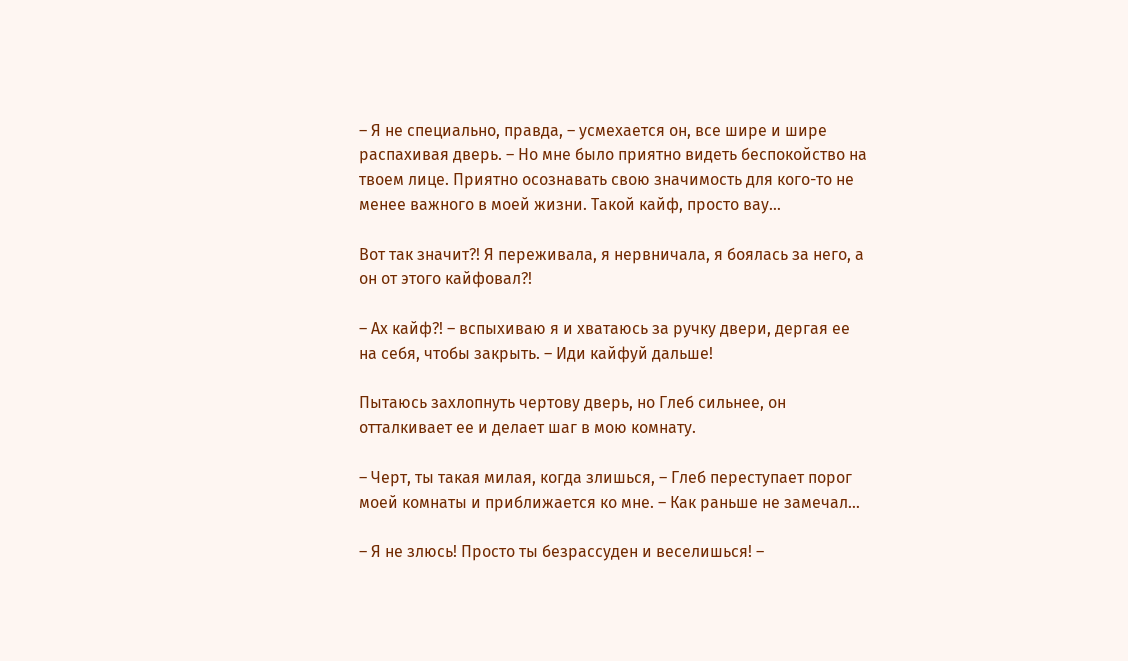– Я не специально, правда, – усмехается он, все шире и шире распахивая дверь. – Но мне было приятно видеть беспокойство на твоем лице. Приятно осознавать свою значимость для кого-то не менее важного в моей жизни. Такой кайф, просто вау…

Вот так значит?! Я переживала, я нервничала, я боялась за него, а он от этого кайфовал?!

– Ах кайф?! – вспыхиваю я и хватаюсь за ручку двери, дергая ее на себя, чтобы закрыть. – Иди кайфуй дальше!

Пытаюсь захлопнуть чертову дверь, но Глеб сильнее, он отталкивает ее и делает шаг в мою комнату.

– Черт, ты такая милая, когда злишься, – Глеб переступает порог моей комнаты и приближается ко мне. – Как раньше не замечал…

– Я не злюсь! Просто ты безрассуден и веселишься! –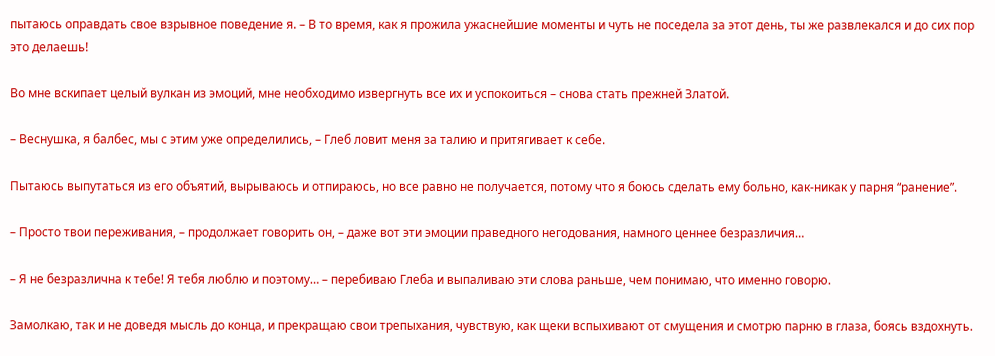пытаюсь оправдать свое взрывное поведение я. – В то время, как я прожила ужаснейшие моменты и чуть не поседела за этот день, ты же развлекался и до сих пор это делаешь!

Во мне вскипает целый вулкан из эмоций, мне необходимо извергнуть все их и успокоиться – снова стать прежней Златой.

– Веснушка, я балбес, мы с этим уже определились, – Глеб ловит меня за талию и притягивает к себе.

Пытаюсь выпутаться из его объятий, вырываюсь и отпираюсь, но все равно не получается, потому что я боюсь сделать ему больно, как-никак у парня “ранение”.

– Просто твои переживания, – продолжает говорить он, – даже вот эти эмоции праведного негодования, намного ценнее безразличия…

– Я не безразлична к тебе! Я тебя люблю и поэтому… – перебиваю Глеба и выпаливаю эти слова раньше, чем понимаю, что именно говорю.

Замолкаю, так и не доведя мысль до конца, и прекращаю свои трепыхания, чувствую, как щеки вспыхивают от смущения и смотрю парню в глаза, боясь вздохнуть.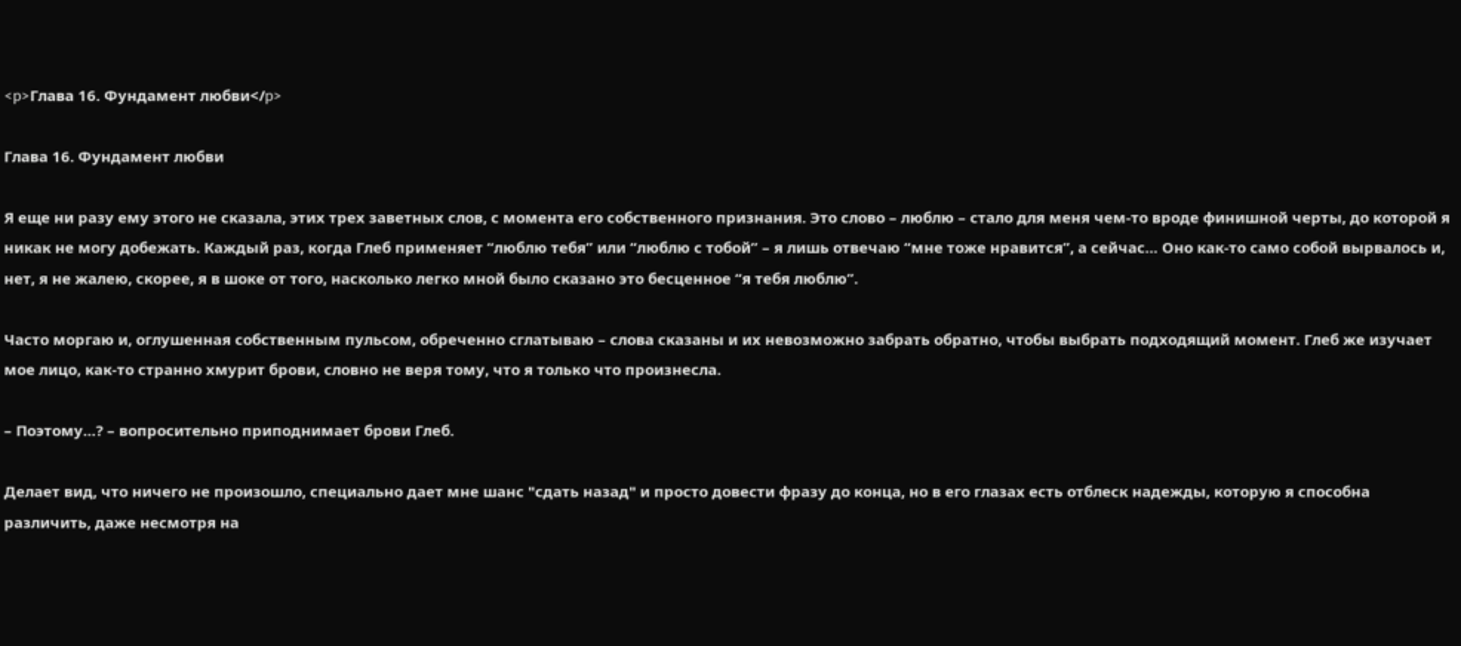<p>Глава 16. Фундамент любви</p>

Глава 16. Фундамент любви

Я еще ни разу ему этого не сказала, этих трех заветных слов, с момента его собственного признания. Это слово – люблю – стало для меня чем-то вроде финишной черты, до которой я никак не могу добежать. Каждый раз, когда Глеб применяет “люблю тебя” или “люблю с тобой” – я лишь отвечаю “мне тоже нравится”, а сейчас… Оно как-то само собой вырвалось и, нет, я не жалею, скорее, я в шоке от того, насколько легко мной было сказано это бесценное “я тебя люблю”.

Часто моргаю и, оглушенная собственным пульсом, обреченно сглатываю – слова сказаны и их невозможно забрать обратно, чтобы выбрать подходящий момент. Глеб же изучает мое лицо, как-то странно хмурит брови, словно не веря тому, что я только что произнесла.

– Поэтому…? – вопросительно приподнимает брови Глеб.

Делает вид, что ничего не произошло, специально дает мне шанс "сдать назад" и просто довести фразу до конца, но в его глазах есть отблеск надежды, которую я способна различить, даже несмотря на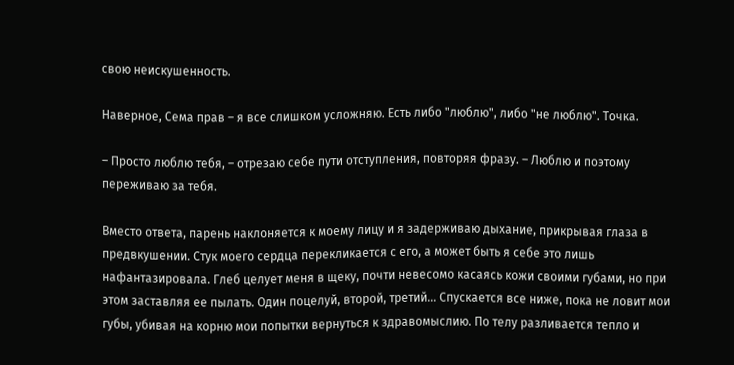свою неискушенность.

Наверное, Сема прав – я все слишком усложняю. Есть либо "люблю", либо "не люблю". Точка.

– Просто люблю тебя, – отрезаю себе пути отступления, повторяя фразу. – Люблю и поэтому переживаю за тебя.

Вместо ответа, парень наклоняется к моему лицу и я задерживаю дыхание, прикрывая глаза в предвкушении. Стук моего сердца перекликается с его, а может быть я себе это лишь нафантазировала. Глеб целует меня в щеку, почти невесомо касаясь кожи своими губами, но при этом заставляя ее пылать. Один поцелуй, второй, третий… Спускается все ниже, пока не ловит мои губы, убивая на корню мои попытки вернуться к здравомыслию. По телу разливается тепло и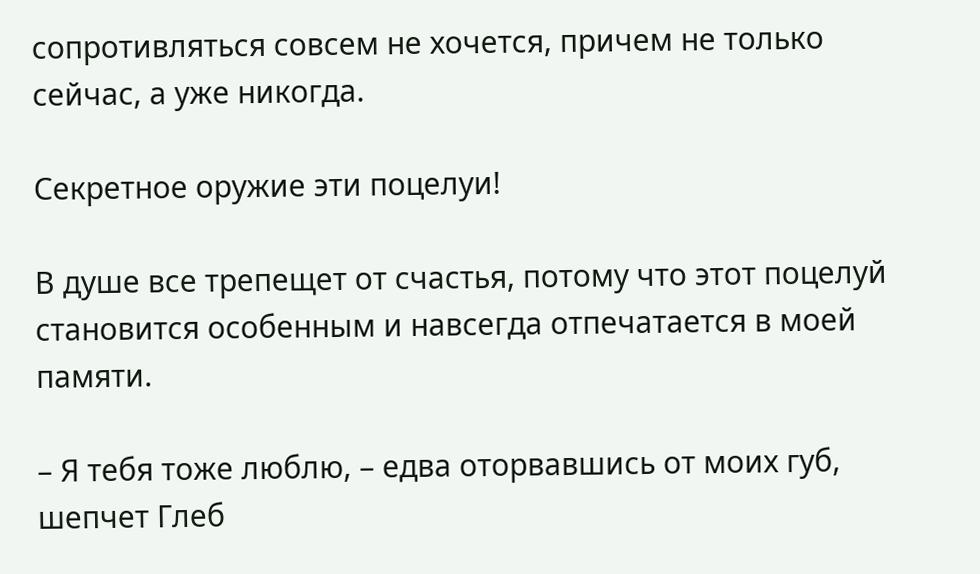сопротивляться совсем не хочется, причем не только сейчас, а уже никогда.

Секретное оружие эти поцелуи!

В душе все трепещет от счастья, потому что этот поцелуй становится особенным и навсегда отпечатается в моей памяти.

– Я тебя тоже люблю, – едва оторвавшись от моих губ, шепчет Глеб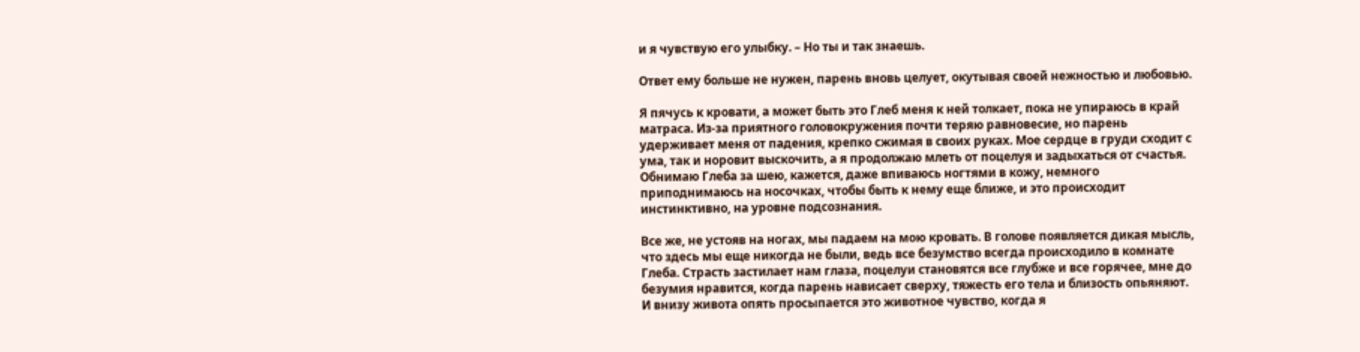и я чувствую его улыбку. – Но ты и так знаешь.

Ответ ему больше не нужен, парень вновь целует, окутывая своей нежностью и любовью.

Я пячусь к кровати, а может быть это Глеб меня к ней толкает, пока не упираюсь в край матраса. Из-за приятного головокружения почти теряю равновесие, но парень удерживает меня от падения, крепко сжимая в своих руках. Мое сердце в груди сходит с ума, так и норовит выскочить, а я продолжаю млеть от поцелуя и задыхаться от счастья. Обнимаю Глеба за шею, кажется, даже впиваюсь ногтями в кожу, немного приподнимаюсь на носочках, чтобы быть к нему еще ближе, и это происходит инстинктивно, на уровне подсознания.

Все же, не устояв на ногах, мы падаем на мою кровать. В голове появляется дикая мысль, что здесь мы еще никогда не были, ведь все безумство всегда происходило в комнате Глеба. Страсть застилает нам глаза, поцелуи становятся все глубже и все горячее, мне до безумия нравится, когда парень нависает сверху, тяжесть его тела и близость опьяняют. И внизу живота опять просыпается это животное чувство, когда я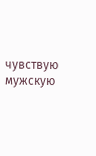чувствую мужскую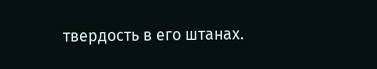твердость в его штанах.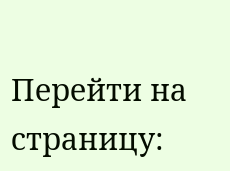Перейти на страницу: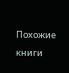Похожие книги